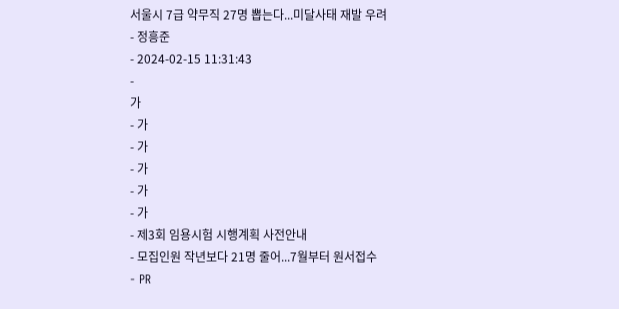서울시 7급 약무직 27명 뽑는다...미달사태 재발 우려
- 정흥준
- 2024-02-15 11:31:43
-
가
- 가
- 가
- 가
- 가
- 가
- 제3회 임용시험 시행계획 사전안내
- 모집인원 작년보다 21명 줄어...7월부터 원서접수
- PR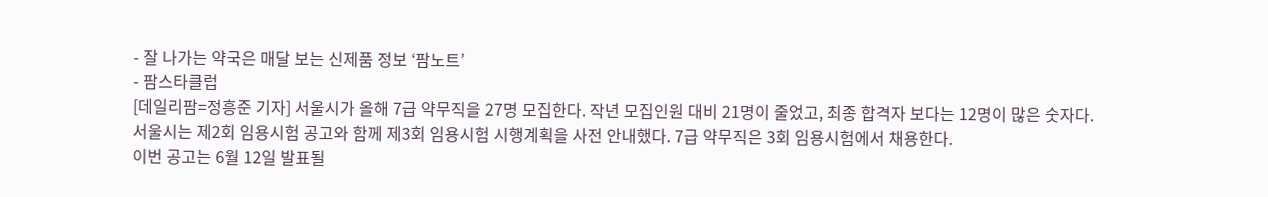- 잘 나가는 약국은 매달 보는 신제품 정보 ‘팜노트’
- 팜스타클럽
[데일리팜=정흥준 기자] 서울시가 올해 7급 약무직을 27명 모집한다. 작년 모집인원 대비 21명이 줄었고, 최종 합격자 보다는 12명이 많은 숫자다.
서울시는 제2회 임용시험 공고와 함께 제3회 임용시험 시행계획을 사전 안내했다. 7급 약무직은 3회 임용시험에서 채용한다.
이번 공고는 6월 12일 발표될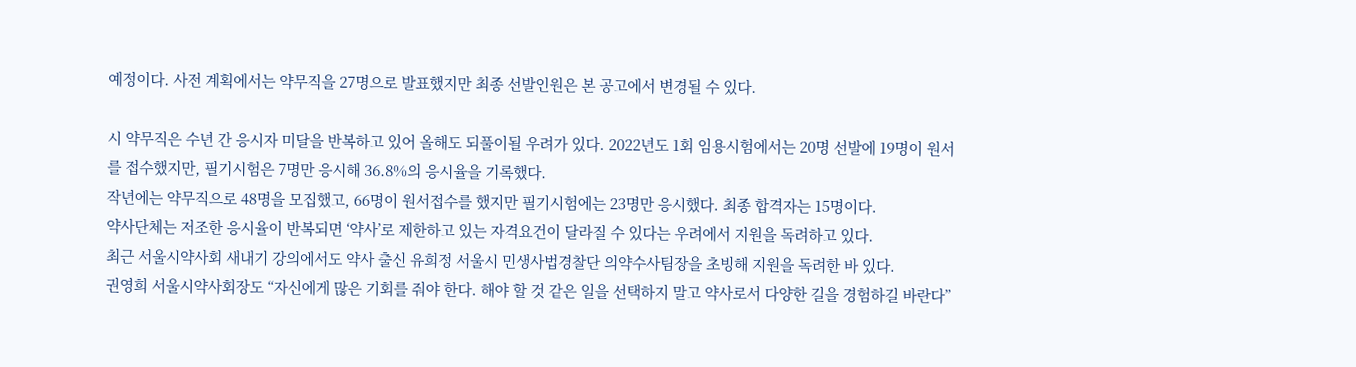예정이다. 사전 계획에서는 약무직을 27명으로 발표했지만 최종 선발인원은 본 공고에서 변경될 수 있다.

시 약무직은 수년 간 응시자 미달을 반복하고 있어 올해도 되풀이될 우려가 있다. 2022년도 1회 임용시험에서는 20명 선발에 19명이 원서를 접수했지만, 필기시험은 7명만 응시해 36.8%의 응시율을 기록했다.
작년에는 약무직으로 48명을 모집했고, 66명이 원서접수를 했지만 필기시험에는 23명만 응시했다. 최종 합격자는 15명이다.
약사단체는 저조한 응시율이 반복되면 ‘약사’로 제한하고 있는 자격요건이 달라질 수 있다는 우려에서 지원을 독려하고 있다.
최근 서울시약사회 새내기 강의에서도 약사 출신 유희정 서울시 민생사법경찰단 의약수사팀장을 초빙해 지원을 독려한 바 있다.
권영희 서울시약사회장도 “자신에게 많은 기회를 줘야 한다. 해야 할 것 같은 일을 선택하지 말고 약사로서 다양한 길을 경험하길 바란다”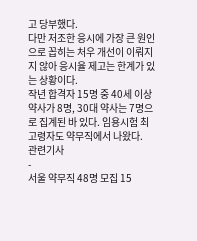고 당부했다.
다만 저조한 응시에 가장 큰 원인으로 꼽히는 처우 개선이 이뤄지지 않아 응시율 제고는 한계가 있는 상황이다.
작년 합격자 15명 중 40세 이상 약사가 8명, 30대 약사는 7명으로 집계된 바 있다. 임용시험 최고령자도 약무직에서 나왔다.
관련기사
-
서울 약무직 48명 모집 15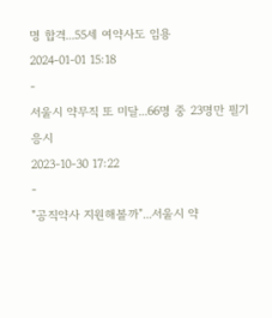명 합격...55세 여약사도 임용
2024-01-01 15:18
-
서울시 약무직 또 미달...66명 중 23명만 필기 응시
2023-10-30 17:22
-
"공직약사 지원해볼까"...서울시 약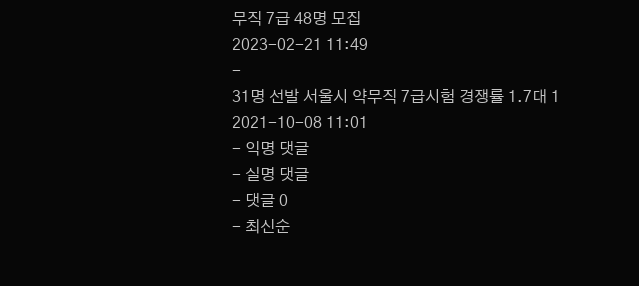무직 7급 48명 모집
2023-02-21 11:49
-
31명 선발 서울시 약무직 7급시험 경쟁률 1.7대 1
2021-10-08 11:01
- 익명 댓글
- 실명 댓글
- 댓글 0
- 최신순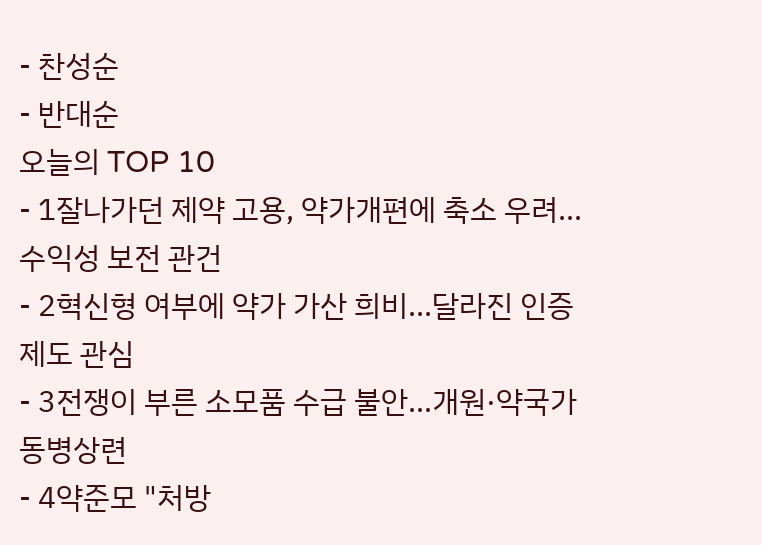- 찬성순
- 반대순
오늘의 TOP 10
- 1잘나가던 제약 고용, 약가개편에 축소 우려…수익성 보전 관건
- 2혁신형 여부에 약가 가산 희비...달라진 인증제도 관심
- 3전쟁이 부른 소모품 수급 불안…개원·약국가 동병상련
- 4약준모 "처방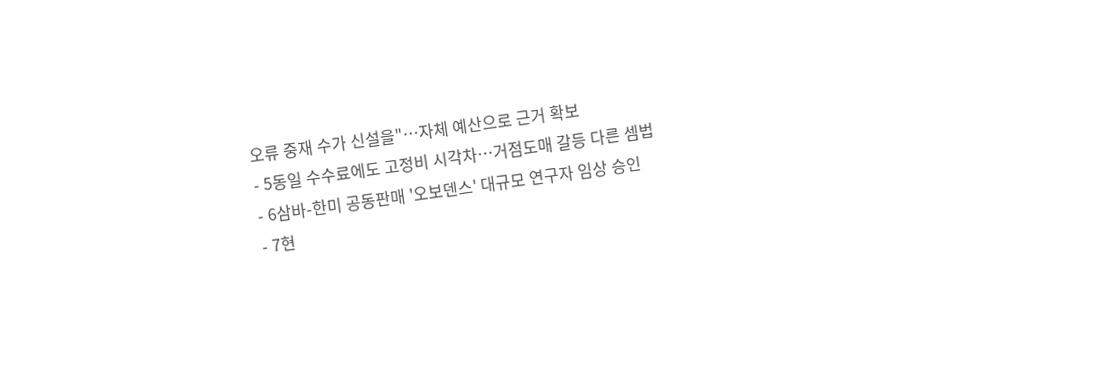오류 중재 수가 신설을"…자체 예산으로 근거 확보
- 5동일 수수료에도 고정비 시각차…거점도매 갈등 다른 셈법
- 6삼바-한미 공동판매 '오보덴스' 대규모 연구자 임상 승인
- 7현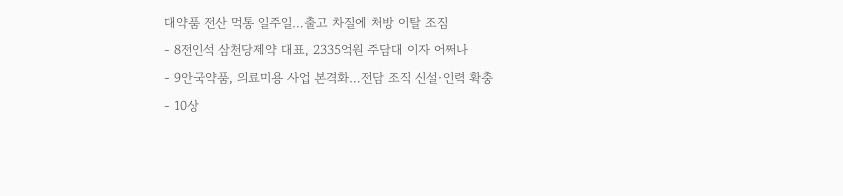대약품 전산 먹통 일주일…출고 차질에 처방 이탈 조짐
- 8전인석 삼천당제약 대표, 2335억원 주담대 이자 어쩌나
- 9안국약품, 의료미용 사업 본격화…전담 조직 신설·인력 확충
- 10상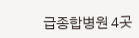급종합병원 4곳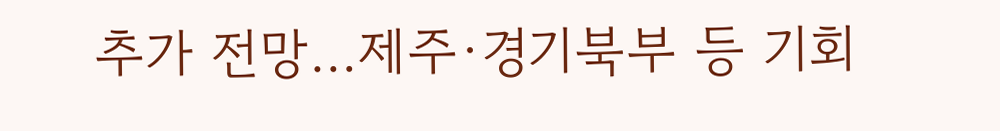추가 전망…제주·경기북부 등 기회